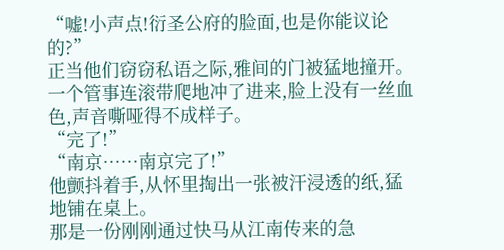“嘘!小声点!衍圣公府的脸面,也是你能议论的?”
正当他们窃窃私语之际,雅间的门被猛地撞开。
一个管事连滚带爬地冲了进来,脸上没有一丝血色,声音嘶哑得不成样子。
“完了!”
“南京……南京完了!”
他颤抖着手,从怀里掏出一张被汗浸透的纸,猛地铺在桌上。
那是一份刚刚通过快马从江南传来的急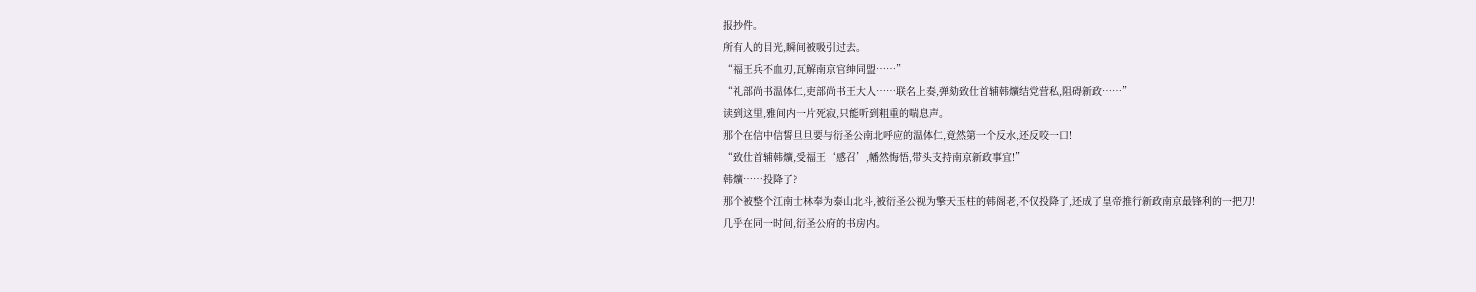报抄件。
所有人的目光,瞬间被吸引过去。
“福王兵不血刃,瓦解南京官绅同盟……”
“礼部尚书温体仁,吏部尚书王大人……联名上奏,弹劾致仕首辅韩爌结党营私,阻碍新政……”
读到这里,雅间内一片死寂,只能听到粗重的喘息声。
那个在信中信誓旦旦要与衍圣公南北呼应的温体仁,竟然第一个反水,还反咬一口!
“致仕首辅韩爌,受福王‘感召’,幡然悔悟,带头支持南京新政事宜!”
韩爌……投降了?
那个被整个江南士林奉为泰山北斗,被衍圣公视为擎天玉柱的韩阁老,不仅投降了,还成了皇帝推行新政南京最锋利的一把刀!
几乎在同一时间,衍圣公府的书房内。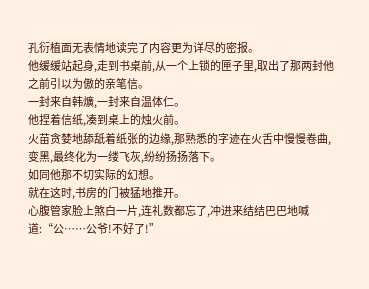孔衍植面无表情地读完了内容更为详尽的密报。
他缓缓站起身,走到书桌前,从一个上锁的匣子里,取出了那两封他之前引以为傲的亲笔信。
一封来自韩爌,一封来自温体仁。
他捏着信纸,凑到桌上的烛火前。
火苗贪婪地舔舐着纸张的边缘,那熟悉的字迹在火舌中慢慢卷曲,变黑,最终化为一缕飞灰,纷纷扬扬落下。
如同他那不切实际的幻想。
就在这时,书房的门被猛地推开。
心腹管家脸上煞白一片,连礼数都忘了,冲进来结结巴巴地喊道:“公……公爷!不好了!”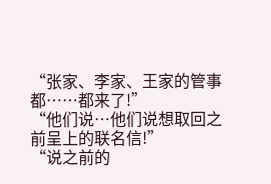“张家、李家、王家的管事都……都来了!”
“他们说…他们说想取回之前呈上的联名信!”
“说之前的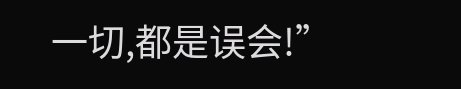一切,都是误会!”